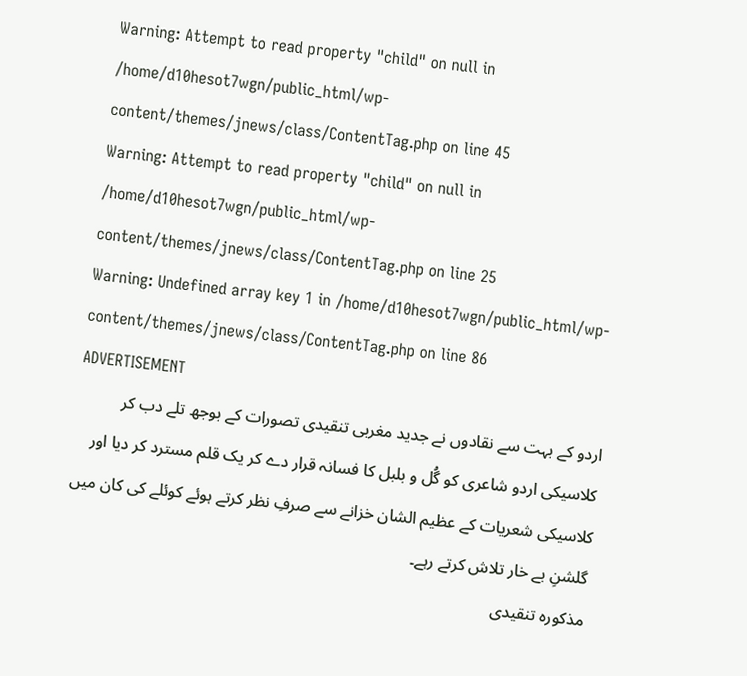Warning: Attempt to read property "child" on null in /home/d10hesot7wgn/public_html/wp-content/themes/jnews/class/ContentTag.php on line 45
Warning: Attempt to read property "child" on null in /home/d10hesot7wgn/public_html/wp-content/themes/jnews/class/ContentTag.php on line 25
Warning: Undefined array key 1 in /home/d10hesot7wgn/public_html/wp-content/themes/jnews/class/ContentTag.php on line 86
ADVERTISEMENT
اردو کے بہت سے نقادوں نے جدید مغربی تنقیدی تصورات کے بوجھ تلے دب کر کلاسیکی اردو شاعری کو گُل و بلبل کا فسانہ قرار دے کر یک قلم مسترد کر دیا اور کلاسیکی شعریات کے عظیم الشان خزانے سے صرفِ نظر کرتے ہوئے کوئلے کی کان میں گلشنِ بے خار تلاش کرتے رہے۔
مذکورہ تنقیدی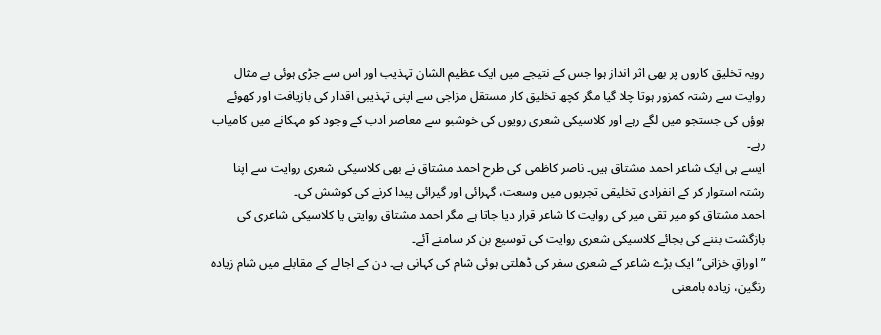رویہ تخلیق کاروں پر بھی اثر انداز ہوا جس کے نتیجے میں ایک عظیم الشان تہذیب اور اس سے جڑی ہوئی بے مثال روایت سے رشتہ کمزور ہوتا چلا گیا مگر کچھ تخلیق کار مستقل مزاجی سے اپنی تہذیبی اقدار کی بازیافت اور کھوئے ہوؤں کی جستجو میں لگے رہے اور کلاسیکی شعری رویوں کی خوشبو سے معاصر ادب کے وجود کو مہکانے میں کامیاب رہے۔
ایسے ہی ایک شاعر احمد مشتاق ہیں۔ ناصر کاظمی کی طرح احمد مشتاق نے بھی کلاسیکی شعری روایت سے اپنا رشتہ استوار کر کے انفرادی تخلیقی تجربوں میں وسعت، گہرائی اور گیرائی پیدا کرنے کی کوشش کی۔
احمد مشتاق کو میر تقی میر کی روایت کا شاعر قرار دیا جاتا ہے مگر احمد مشتاق روایتی یا کلاسیکی شاعری کی بازگشت بننے کی بجائے کلاسیکی شعری روایت کی توسیع بن کر سامنے آئے۔
”اوراقِ خزانی“ ایک بڑے شاعر کے شعری سفر کی ڈھلتی ہوئی شام کی کہانی ہے۔ دن کے اجالے کے مقابلے میں شام زیادہ رنگین، زیادہ بامعنی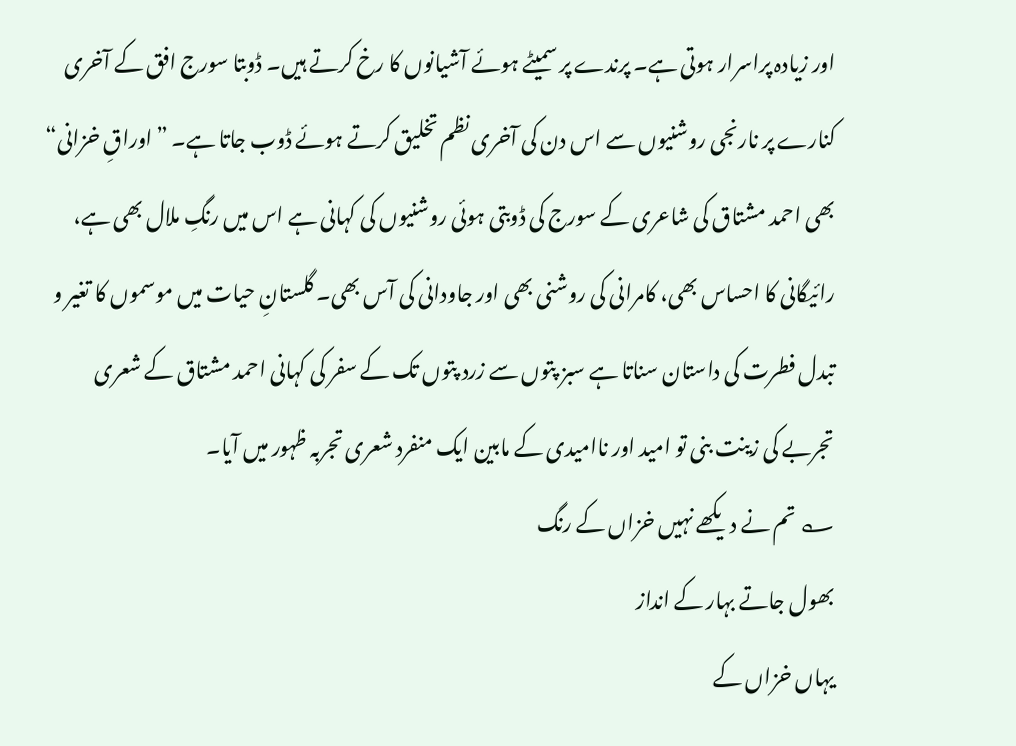اور زیادہ پراسرار ہوتی ہے۔ پرندے پر سمیٹے ہوئے آشیانوں کا رخ کرتے ہیں۔ ڈوبتا سورج افق کے آخری کنارے پر نارنجی روشنیوں سے اس دن کی آخری نظم تخلیق کرتے ہوئے ڈوب جاتا ہے۔ ”اوراقِ خزانی“ بھی احمد مشتاق کی شاعری کے سورج کی ڈوبتی ہوئی روشنیوں کی کہانی ہے اس میں رنگِ ملال بھی ہے، رائیگانی کا احساس بھی، کامرانی کی روشنی بھی اور جاودانی کی آس بھی۔ گلستانِ حیات میں موسموں کا تغیر و تبدل فطرت کی داستان سناتا ہے سبز پتوں سے زرد پتوں تک کے سفر کی کہانی احمد مشتاق کے شعری تجربے کی زینت بنی تو امید اور ناامیدی کے مابین ایک منفرد شعری تجربہ ظہور میں آیا۔
؎ تم نے دیکھے نہیں خزاں کے رنگ
بھول جاتے بہار کے انداز
یہاں خزاں کے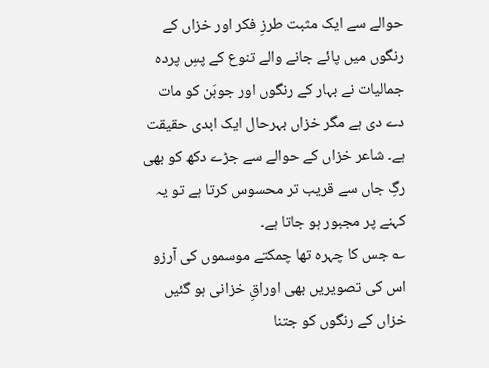حوالے سے ایک مثبت طرزِ فکر اور خزاں کے رنگوں میں پائے جانے والے تنوع کے پسِ پردہ جمالیات نے بہار کے رنگوں اور جوبَن کو مات دے دی ہے مگر خزاں بہرحال ایک ابدی حقیقت ہے۔ شاعر خزاں کے حوالے سے جڑے دکھ کو بھی رگِ جاں سے قریب تر محسوس کرتا ہے تو یہ کہنے پر مجبور ہو جاتا ہے۔
؎ جس کا چہرہ تھا چمکتے موسموں کی آرزو
اس کی تصویریں بھی اوراقِ خزانی ہو گئیں
خزاں کے رنگوں کو جتنا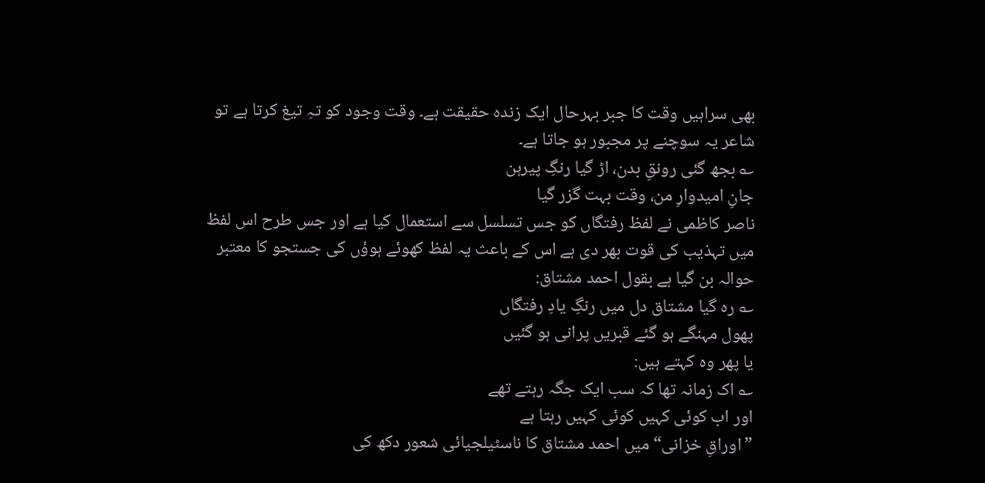بھی سراہیں وقت کا جبر بہرحال ایک زندہ حقیقت ہے۔ وقت وجود کو تہِ تیغ کرتا ہے تو شاعر یہ سوچنے پر مجبور ہو جاتا ہے۔
؎ بجھ گئی رونقِ بدن، اڑ گیا رنگِ پیرہن
جانِ امیدوارِ من، وقت بہت گزر گیا
ناصر کاظمی نے لفظ رفتگاں کو جس تسلسل سے استعمال کیا ہے اور جس طرح اس لفظ میں تہذیب کی قوت بھر دی ہے اس کے باعث یہ لفظ کھوئے ہوؤں کی جستجو کا معتبر حوالہ بن گیا ہے بقول احمد مشتاق:
؎ رہ گیا مشتاق دل میں رنگِ یادِ رفتگاں
پھول مہنگے ہو گئے قبریں پرانی ہو گئیں
یا پھر وہ کہتے ہیں:
؎ اک زمانہ تھا کہ سب ایک جگہ رہتے تھے
اور اب کوئی کہیں کوئی کہیں رہتا ہے
”اوراقِ خزانی“ میں احمد مشتاق کا ناسٹیلجیائی شعور دکھ کی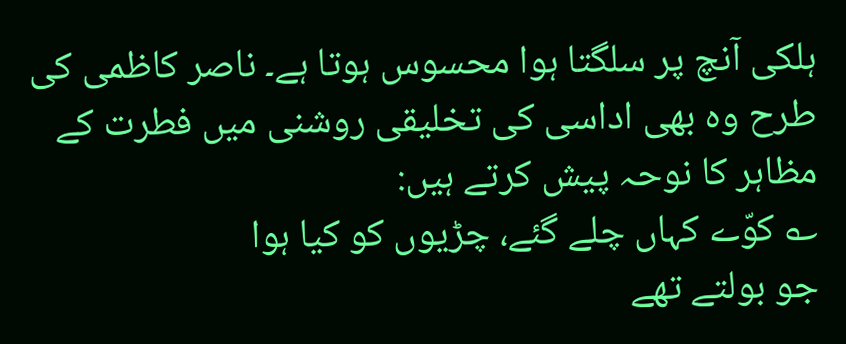ہلکی آنچ پر سلگتا ہوا محسوس ہوتا ہے۔ ناصر کاظمی کی طرح وہ بھی اداسی کی تخلیقی روشنی میں فطرت کے مظاہر کا نوحہ پیش کرتے ہیں:
؎ کوّے کہاں چلے گئے، چڑیوں کو کیا ہوا
جو بولتے تھے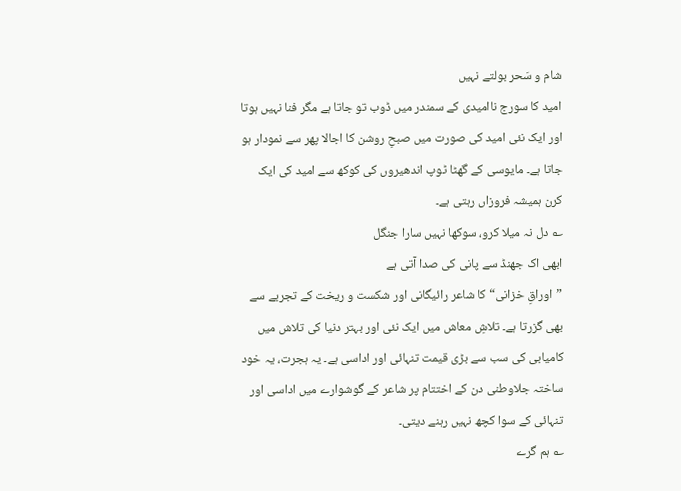شام و سَحر بولتے نہیں
امید کا سورج ناامیدی کے سمندر میں ڈوب تو جاتا ہے مگر فنا نہیں ہوتا اور ایک نئی امید کی صورت میں صبحِ روشن کا اجالا پھر سے نمودار ہو جاتا ہے۔ مایوسی کے گھٹا ٹوپ اندھیروں کی کوکھ سے امید کی ایک کرن ہمیشہ فروزاں رہتی ہے۔
؎ دل نہ میلا کرو، سوکھا نہیں سارا جنگل
ابھی اک جھنڈ سے پانی کی صدا آتی ہے
”اوراقِ خزانی“ کا شاعر رائیگانی اور شکست و ریخت کے تجربے سے بھی گزرتا ہے۔ تلاشِ معاش میں ایک نئی اور بہتر دنیا کی تلاش میں کامیابی کی سب سے بڑی قیمت تنہائی اور اداسی ہے۔ یہ ہجرت، یہ خود ساختہ جلاوطنی دن کے اختتام پر شاعر کے گوشوارے میں اداسی اور تنہائی کے سوا کچھ نہیں رہنے دیتی۔
؎ ہم گرے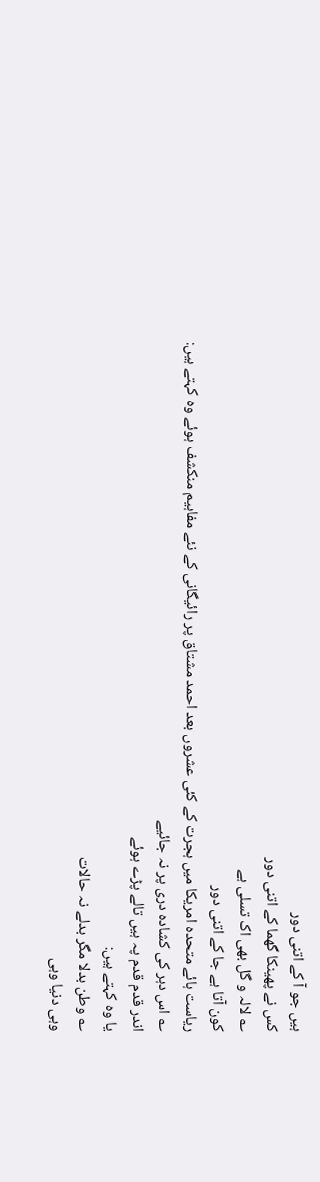ہیں جو آ کے اتنی دور
کس نے پھینکا گھما کے اتنی دور
؎ لالہ و گل بھی اک تسلی ہے
کون آتا ہے جا کے اتنی دور
ریاست ہائے متحدہ امریکا میں ہجرت کے کئی عشروں بعد احمد مشتاق پر رائیگانی کے نئے مفاہیم منکشف ہوئے وہ کہتے ہیں:
؎ اس دہر کی کشادہ دری پر نہ جائیے
اندر قدم قدم پہ ہیں تالے پڑے ہوئے
یا وہ کہتے ہیں:
؎ وطن بدلا مگر بدلے نہ حالات
وہی دنیا وہی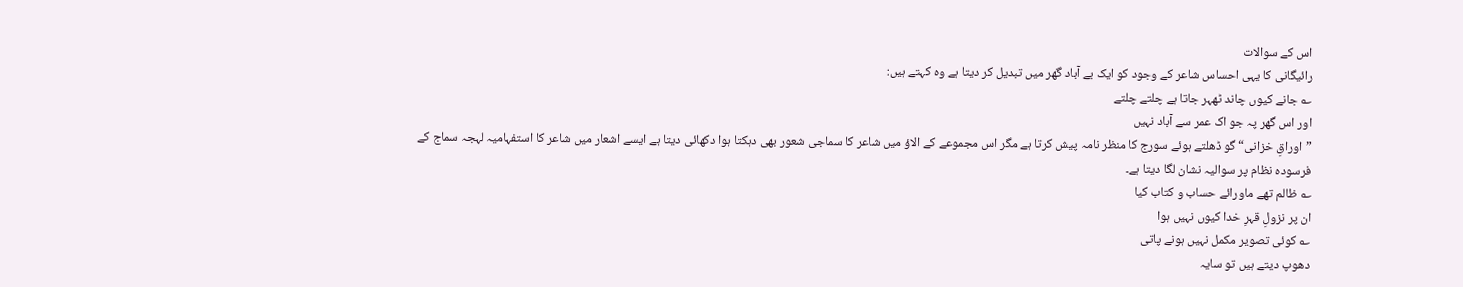اس کے سوالات
رائیگانی کا یہی احساس شاعر کے وجود کو ایک بے آباد گھر میں تبدیل کر دیتا ہے وہ کہتے ہیں:
؎ جانے کیوں چاند ٹھہر جاتا ہے چلتے چلتے
اور اس گھر پہ جو اک عمر سے آباد نہیں
”اوراقِ خزانی“ گو ڈھلتے ہوئے سورج کا منظر نامہ پیش کرتا ہے مگر اس مجموعے کے الاؤ میں شاعر کا سماجی شعور بھی دہکتا ہوا دکھائی دیتا ہے ایسے اشعار میں شاعر کا استفہامیہ لہجہ سماج کے فرسودہ نظام پر سوالیہ نشان لگا دیتا ہے۔
؎ ظالم تھے ماورائے حساب و کتاب کیا
ان پر نزولِ قہرِ خدا کیوں نہیں ہوا
؎ کوئی تصویر مکمل نہیں ہونے پاتی
دھوپ دیتے ہیں تو سایہ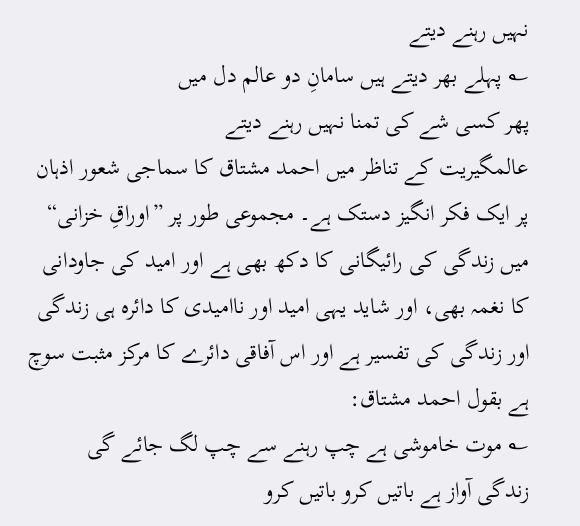نہیں رہنے دیتے
؎ پہلے بھر دیتے ہیں سامانِ دو عالم دل میں
پھر کسی شے کی تمنا نہیں رہنے دیتے
عالمگیریت کے تناظر میں احمد مشتاق کا سماجی شعور اذہان پر ایک فکر انگیز دستک ہے۔ مجموعی طور پر ”اوراقِ خزانی“ میں زندگی کی رائیگانی کا دکھ بھی ہے اور امید کی جاودانی کا نغمہ بھی، اور شاید یہی امید اور ناامیدی کا دائرہ ہی زندگی اور زندگی کی تفسیر ہے اور اس آفاقی دائرے کا مرکز مثبت سوچ ہے بقول احمد مشتاق:
؎ موت خاموشی ہے چپ رہنے سے چپ لگ جائے گی
زندگی آواز ہے باتیں کرو باتیں کرو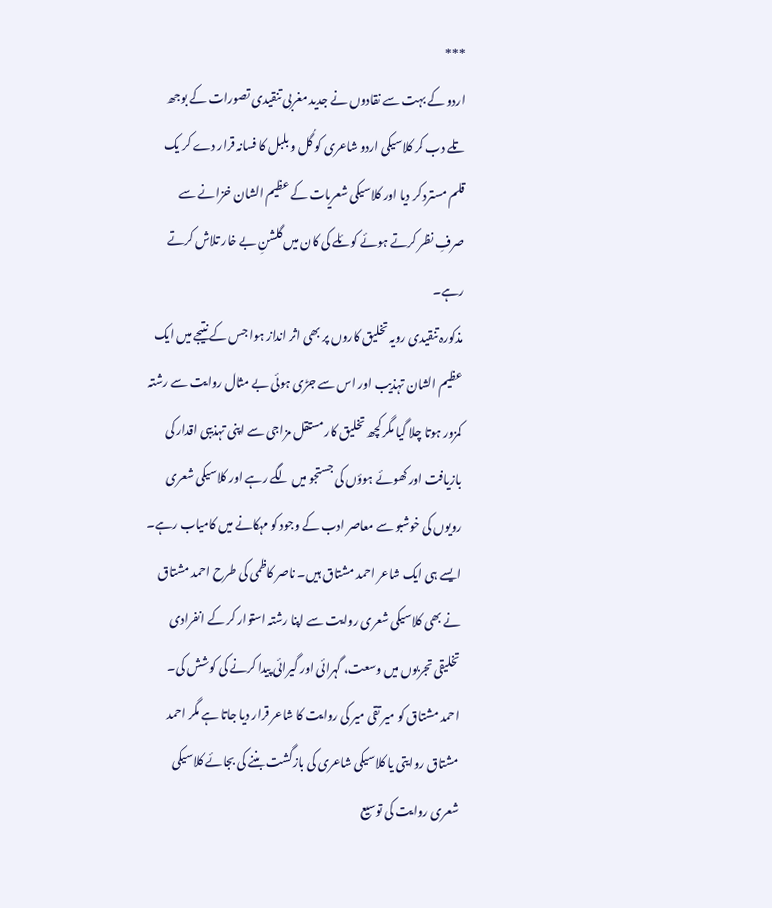***
اردو کے بہت سے نقادوں نے جدید مغربی تنقیدی تصورات کے بوجھ تلے دب کر کلاسیکی اردو شاعری کو گُل و بلبل کا فسانہ قرار دے کر یک قلم مسترد کر دیا اور کلاسیکی شعریات کے عظیم الشان خزانے سے صرفِ نظر کرتے ہوئے کوئلے کی کان میں گلشنِ بے خار تلاش کرتے رہے۔
مذکورہ تنقیدی رویہ تخلیق کاروں پر بھی اثر انداز ہوا جس کے نتیجے میں ایک عظیم الشان تہذیب اور اس سے جڑی ہوئی بے مثال روایت سے رشتہ کمزور ہوتا چلا گیا مگر کچھ تخلیق کار مستقل مزاجی سے اپنی تہذیبی اقدار کی بازیافت اور کھوئے ہوؤں کی جستجو میں لگے رہے اور کلاسیکی شعری رویوں کی خوشبو سے معاصر ادب کے وجود کو مہکانے میں کامیاب رہے۔
ایسے ہی ایک شاعر احمد مشتاق ہیں۔ ناصر کاظمی کی طرح احمد مشتاق نے بھی کلاسیکی شعری روایت سے اپنا رشتہ استوار کر کے انفرادی تخلیقی تجربوں میں وسعت، گہرائی اور گیرائی پیدا کرنے کی کوشش کی۔
احمد مشتاق کو میر تقی میر کی روایت کا شاعر قرار دیا جاتا ہے مگر احمد مشتاق روایتی یا کلاسیکی شاعری کی بازگشت بننے کی بجائے کلاسیکی شعری روایت کی توسیع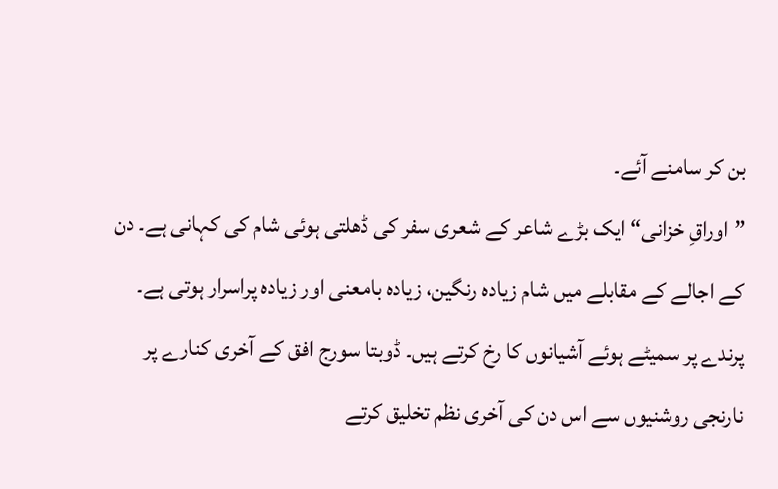بن کر سامنے آئے۔
”اوراقِ خزانی“ ایک بڑے شاعر کے شعری سفر کی ڈھلتی ہوئی شام کی کہانی ہے۔ دن کے اجالے کے مقابلے میں شام زیادہ رنگین، زیادہ بامعنی اور زیادہ پراسرار ہوتی ہے۔ پرندے پر سمیٹے ہوئے آشیانوں کا رخ کرتے ہیں۔ ڈوبتا سورج افق کے آخری کنارے پر نارنجی روشنیوں سے اس دن کی آخری نظم تخلیق کرتے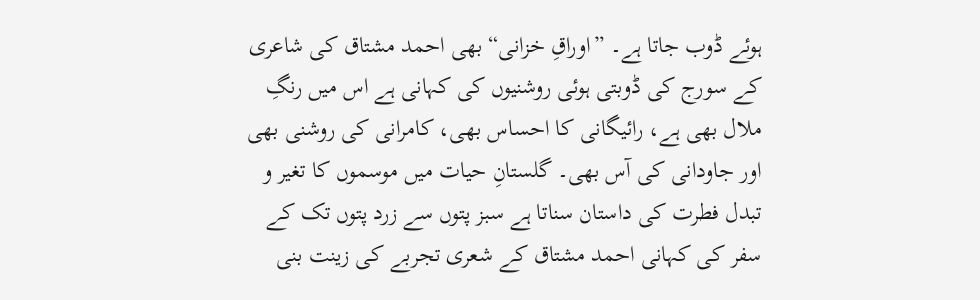ہوئے ڈوب جاتا ہے۔ ”اوراقِ خزانی“ بھی احمد مشتاق کی شاعری کے سورج کی ڈوبتی ہوئی روشنیوں کی کہانی ہے اس میں رنگِ ملال بھی ہے، رائیگانی کا احساس بھی، کامرانی کی روشنی بھی اور جاودانی کی آس بھی۔ گلستانِ حیات میں موسموں کا تغیر و تبدل فطرت کی داستان سناتا ہے سبز پتوں سے زرد پتوں تک کے سفر کی کہانی احمد مشتاق کے شعری تجربے کی زینت بنی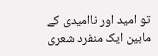تو امید اور ناامیدی کے مابین ایک منفرد شعری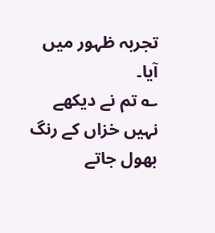تجربہ ظہور میں آیا۔
؎ تم نے دیکھے نہیں خزاں کے رنگ
بھول جاتے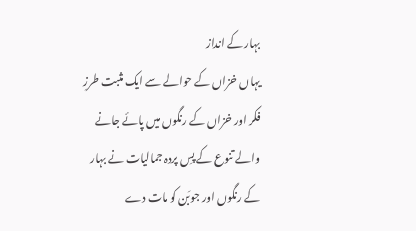بہار کے انداز
یہاں خزاں کے حوالے سے ایک مثبت طرزِ فکر اور خزاں کے رنگوں میں پائے جانے والے تنوع کے پسِ پردہ جمالیات نے بہار کے رنگوں اور جوبَن کو مات دے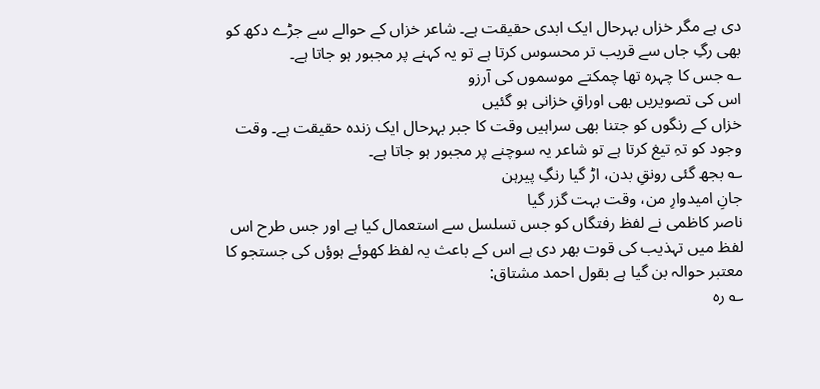دی ہے مگر خزاں بہرحال ایک ابدی حقیقت ہے۔ شاعر خزاں کے حوالے سے جڑے دکھ کو بھی رگِ جاں سے قریب تر محسوس کرتا ہے تو یہ کہنے پر مجبور ہو جاتا ہے۔
؎ جس کا چہرہ تھا چمکتے موسموں کی آرزو
اس کی تصویریں بھی اوراقِ خزانی ہو گئیں
خزاں کے رنگوں کو جتنا بھی سراہیں وقت کا جبر بہرحال ایک زندہ حقیقت ہے۔ وقت وجود کو تہِ تیغ کرتا ہے تو شاعر یہ سوچنے پر مجبور ہو جاتا ہے۔
؎ بجھ گئی رونقِ بدن، اڑ گیا رنگِ پیرہن
جانِ امیدوارِ من، وقت بہت گزر گیا
ناصر کاظمی نے لفظ رفتگاں کو جس تسلسل سے استعمال کیا ہے اور جس طرح اس لفظ میں تہذیب کی قوت بھر دی ہے اس کے باعث یہ لفظ کھوئے ہوؤں کی جستجو کا معتبر حوالہ بن گیا ہے بقول احمد مشتاق:
؎ رہ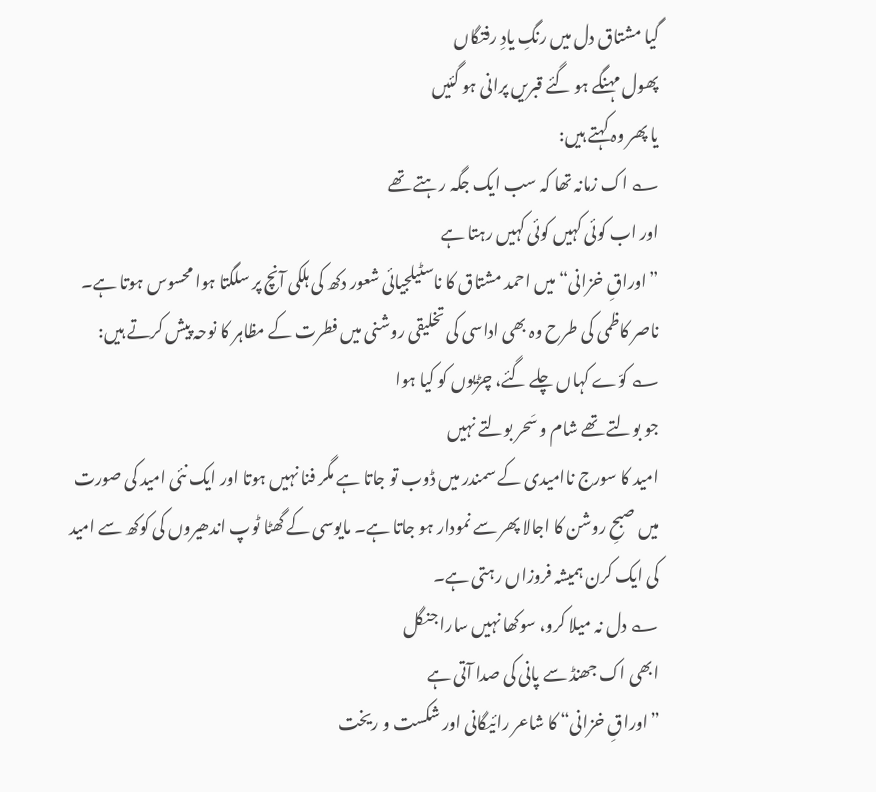گیا مشتاق دل میں رنگِ یادِ رفتگاں
پھول مہنگے ہو گئے قبریں پرانی ہو گئیں
یا پھر وہ کہتے ہیں:
؎ اک زمانہ تھا کہ سب ایک جگہ رہتے تھے
اور اب کوئی کہیں کوئی کہیں رہتا ہے
”اوراقِ خزانی“ میں احمد مشتاق کا ناسٹیلجیائی شعور دکھ کی ہلکی آنچ پر سلگتا ہوا محسوس ہوتا ہے۔ ناصر کاظمی کی طرح وہ بھی اداسی کی تخلیقی روشنی میں فطرت کے مظاہر کا نوحہ پیش کرتے ہیں:
؎ کوّے کہاں چلے گئے، چڑیوں کو کیا ہوا
جو بولتے تھے شام و سَحر بولتے نہیں
امید کا سورج ناامیدی کے سمندر میں ڈوب تو جاتا ہے مگر فنا نہیں ہوتا اور ایک نئی امید کی صورت میں صبحِ روشن کا اجالا پھر سے نمودار ہو جاتا ہے۔ مایوسی کے گھٹا ٹوپ اندھیروں کی کوکھ سے امید کی ایک کرن ہمیشہ فروزاں رہتی ہے۔
؎ دل نہ میلا کرو، سوکھا نہیں سارا جنگل
ابھی اک جھنڈ سے پانی کی صدا آتی ہے
”اوراقِ خزانی“ کا شاعر رائیگانی اور شکست و ریخت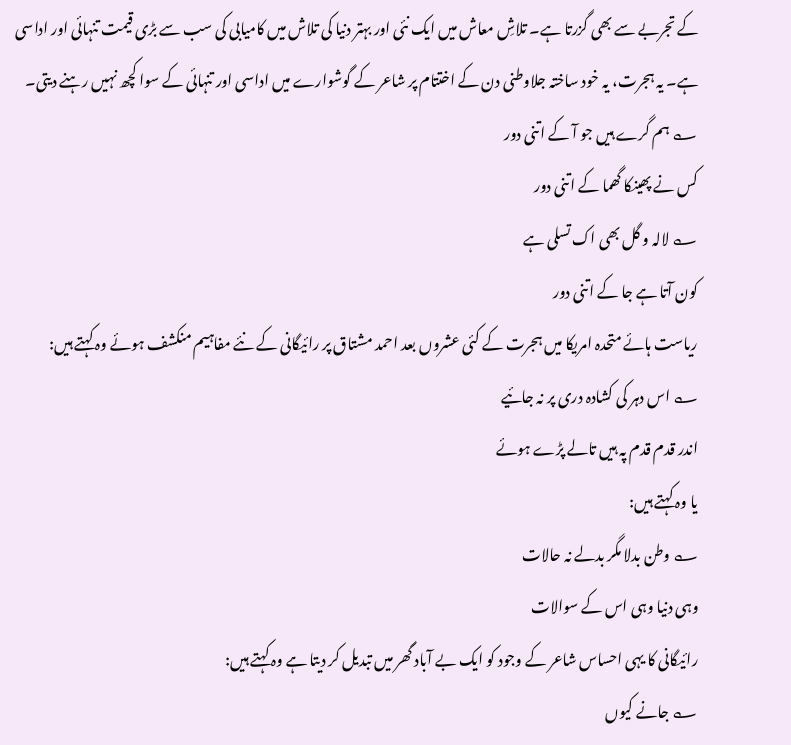کے تجربے سے بھی گزرتا ہے۔ تلاشِ معاش میں ایک نئی اور بہتر دنیا کی تلاش میں کامیابی کی سب سے بڑی قیمت تنہائی اور اداسی ہے۔ یہ ہجرت، یہ خود ساختہ جلاوطنی دن کے اختتام پر شاعر کے گوشوارے میں اداسی اور تنہائی کے سوا کچھ نہیں رہنے دیتی۔
؎ ہم گرے ہیں جو آ کے اتنی دور
کس نے پھینکا گھما کے اتنی دور
؎ لالہ و گل بھی اک تسلی ہے
کون آتا ہے جا کے اتنی دور
ریاست ہائے متحدہ امریکا میں ہجرت کے کئی عشروں بعد احمد مشتاق پر رائیگانی کے نئے مفاہیم منکشف ہوئے وہ کہتے ہیں:
؎ اس دہر کی کشادہ دری پر نہ جائیے
اندر قدم قدم پہ ہیں تالے پڑے ہوئے
یا وہ کہتے ہیں:
؎ وطن بدلا مگر بدلے نہ حالات
وہی دنیا وہی اس کے سوالات
رائیگانی کا یہی احساس شاعر کے وجود کو ایک بے آباد گھر میں تبدیل کر دیتا ہے وہ کہتے ہیں:
؎ جانے کیوں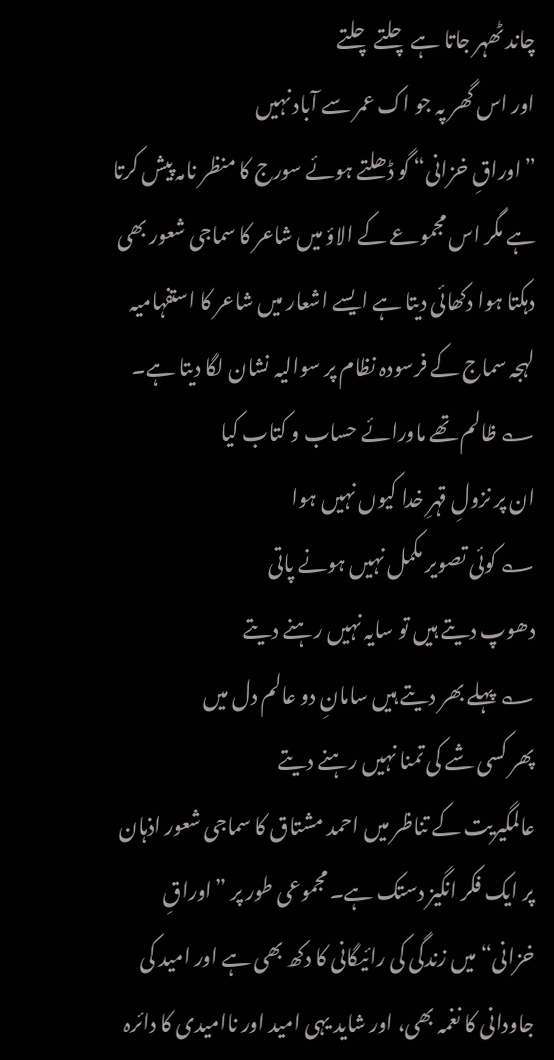چاند ٹھہر جاتا ہے چلتے چلتے
اور اس گھر پہ جو اک عمر سے آباد نہیں
”اوراقِ خزانی“ گو ڈھلتے ہوئے سورج کا منظر نامہ پیش کرتا ہے مگر اس مجموعے کے الاؤ میں شاعر کا سماجی شعور بھی دہکتا ہوا دکھائی دیتا ہے ایسے اشعار میں شاعر کا استفہامیہ لہجہ سماج کے فرسودہ نظام پر سوالیہ نشان لگا دیتا ہے۔
؎ ظالم تھے ماورائے حساب و کتاب کیا
ان پر نزولِ قہرِ خدا کیوں نہیں ہوا
؎ کوئی تصویر مکمل نہیں ہونے پاتی
دھوپ دیتے ہیں تو سایہ نہیں رہنے دیتے
؎ پہلے بھر دیتے ہیں سامانِ دو عالم دل میں
پھر کسی شے کی تمنا نہیں رہنے دیتے
عالمگیریت کے تناظر میں احمد مشتاق کا سماجی شعور اذہان پر ایک فکر انگیز دستک ہے۔ مجموعی طور پر ”اوراقِ خزانی“ میں زندگی کی رائیگانی کا دکھ بھی ہے اور امید کی جاودانی کا نغمہ بھی، اور شاید یہی امید اور ناامیدی کا دائرہ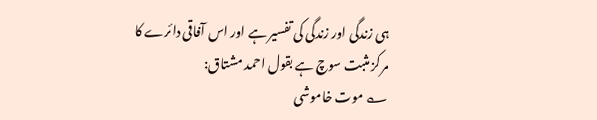ہی زندگی اور زندگی کی تفسیر ہے اور اس آفاقی دائرے کا مرکز مثبت سوچ ہے بقول احمد مشتاق:
؎ موت خاموشی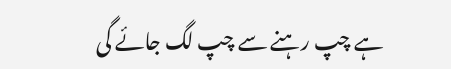ہے چپ رہنے سے چپ لگ جائے گی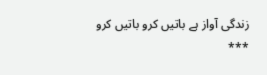زندگی آواز ہے باتیں کرو باتیں کرو
***